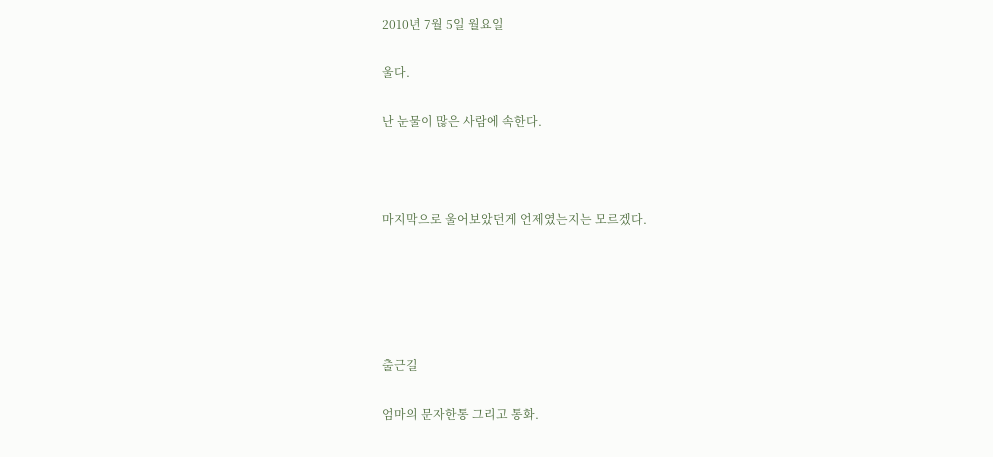2010년 7월 5일 월요일

울다.

난 눈물이 많은 사람에 속한다.



마지막으로 울어보았던게 언제였는지는 모르겠다.





출근길

엄마의 문자한통 그리고 통화.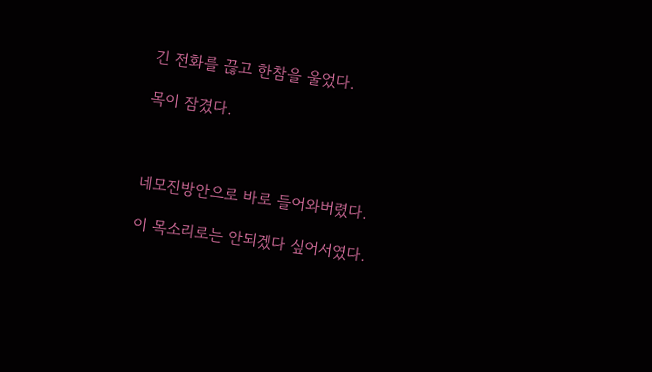긴 전화를 끊고 한참을 울었다.

목이 잠겼다.



네모진방안으로 바로 들어와버렸다.

이 목소리로는 안되겠다 싶어서였다.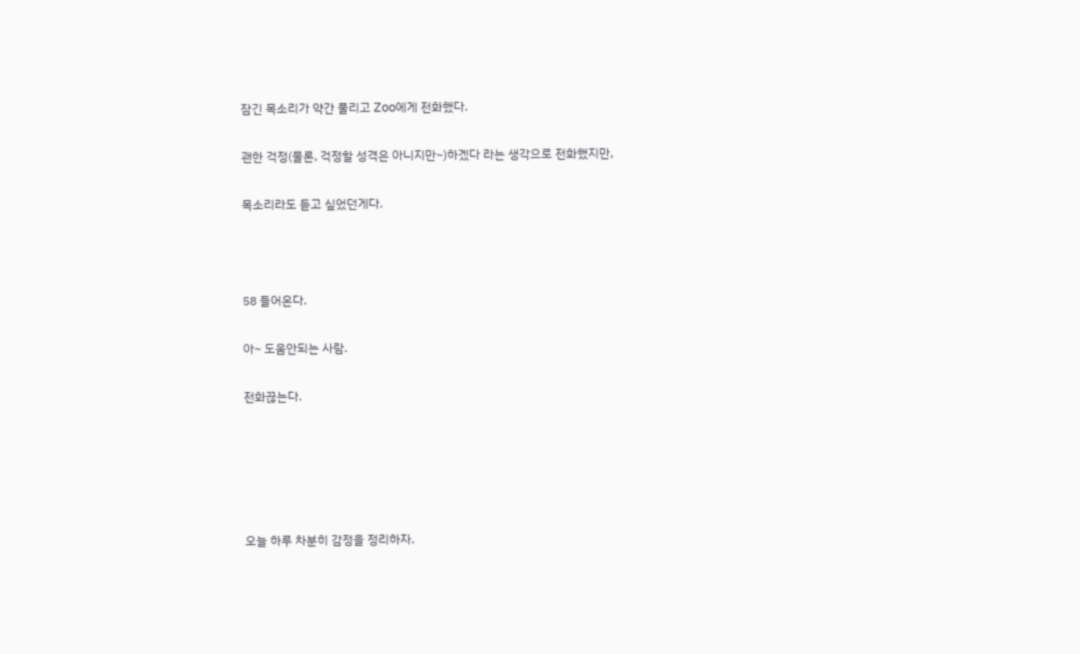잠긴 목소리가 약간 풀리고 Zoo에게 전화했다.

괜한 걱정(물론, 걱정할 성격은 아니지만~)하겠다 라는 생각으로 전화했지만,

목소리라도 듣고 싶었던게다.



58 들어온다.

아~ 도움안되는 사람.

전화끊는다.





오늘 하루 차분히 감정을 정리하자.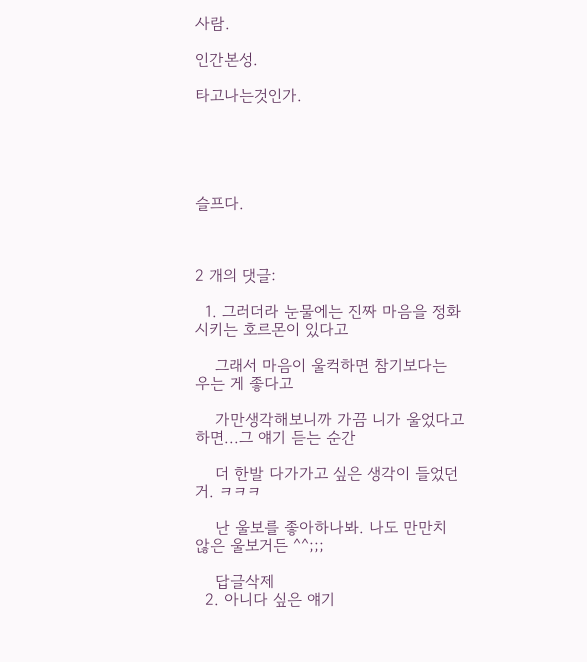사람.

인간본성.

타고나는것인가.





슬프다.



2 개의 댓글:

  1. 그러더라 눈물에는 진짜 마음을 정화시키는 호르몬이 있다고

    그래서 마음이 울컥하면 참기보다는 우는 게 좋다고

    가만생각해보니까 가끔 니가 울었다고 하면...그 얘기 듣는 순간

    더 한발 다가가고 싶은 생각이 들었던거. ㅋㅋㅋ

    난 울보를 좋아하나봐. 나도 만만치 않은 울보거든 ^^;;;

    답글삭제
  2. 아니다 싶은 얘기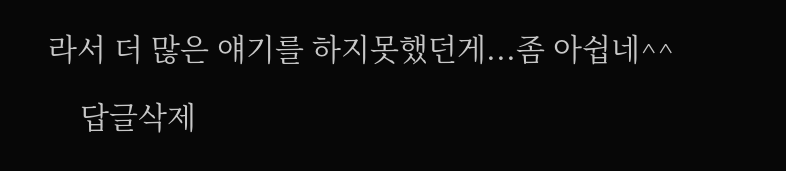라서 더 많은 얘기를 하지못했던게...좀 아쉽네^^

    답글삭제